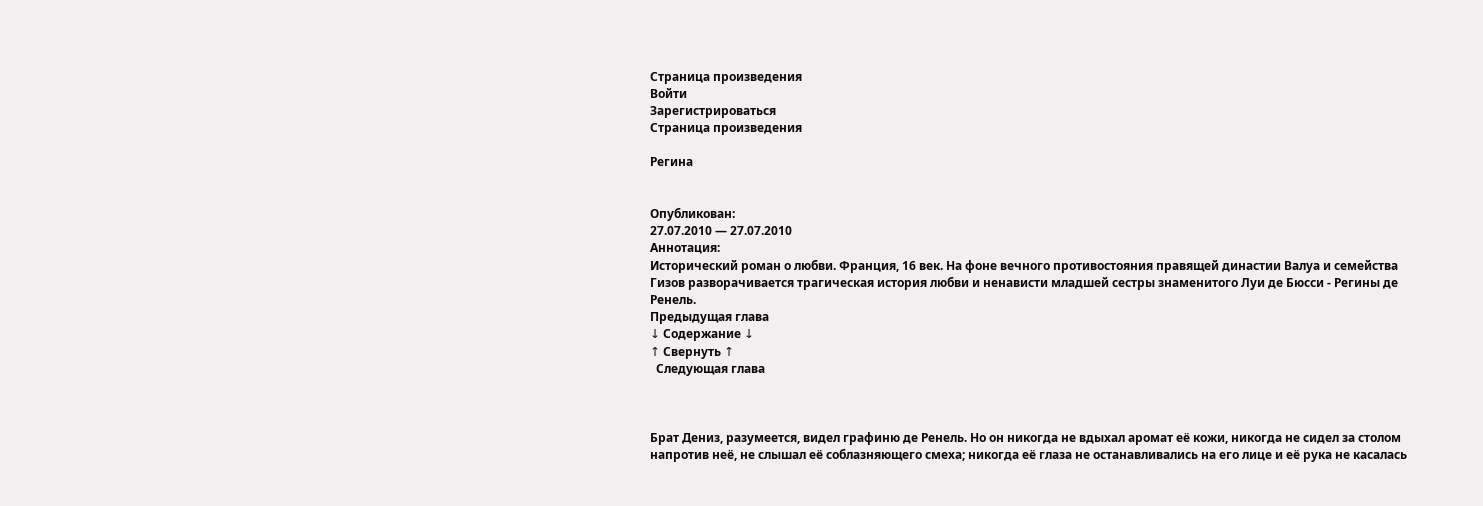Страница произведения
Войти
Зарегистрироваться
Страница произведения

Регина


Опубликован:
27.07.2010 — 27.07.2010
Аннотация:
Исторический роман о любви. Франция, 16 век. На фоне вечного противостояния правящей династии Валуа и семейства Гизов разворачивается трагическая история любви и ненависти младшей сестры знаменитого Луи де Бюсси - Регины де Ренель.
Предыдущая глава
↓ Содержание ↓
↑ Свернуть ↑
  Следующая глава



Брат Дениз, разумеется, видел графиню де Ренель. Но он никогда не вдыхал аромат её кожи, никогда не сидел за столом напротив неё, не слышал её соблазняющего смеха; никогда её глаза не останавливались на его лице и её рука не касалась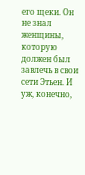его щеки. Он не знал женщины, которую должен был завлечь в свои сети Этьен. И уж, конечно,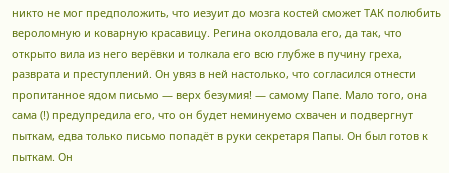никто не мог предположить, что иезуит до мозга костей сможет ТАК полюбить вероломную и коварную красавицу. Регина околдовала его, да так, что открыто вила из него верёвки и толкала его всю глубже в пучину греха, разврата и преступлений. Он увяз в ней настолько, что согласился отнести пропитанное ядом письмо — верх безумия! — самому Папе. Мало того, она сама (!) предупредила его, что он будет неминуемо схвачен и подвергнут пыткам, едва только письмо попадёт в руки секретаря Папы. Он был готов к пыткам. Он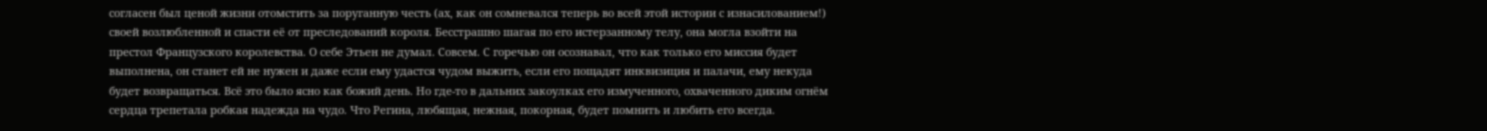согласен был ценой жизни отомстить за поруганную честь (ах, как он сомневался теперь во всей этой истории с изнасилованием!) своей возлюбленной и спасти её от преследований короля. Бесстрашно шагая по его истерзанному телу, она могла взойти на престол Французского королевства. О себе Этьен не думал. Совсем. С горечью он осознавал, что как только его миссия будет выполнена, он станет ей не нужен и даже если ему удастся чудом выжить, если его пощадят инквизиция и палачи, ему некуда будет возвращаться. Всё это было ясно как божий день. Но где-то в дальних закоулках его измученного, охваченного диким огнём сердца трепетала робкая надежда на чудо. Что Регина, любящая, нежная, покорная, будет помнить и любить его всегда.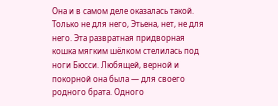Она и в самом деле оказалась такой. Только не для него, Этьена, нет, не для него. Эта развратная придворная кошка мягким шёлком стелилась под ноги Бюсси. Любящей, верной и покорной она была — для своего родного брата. Одного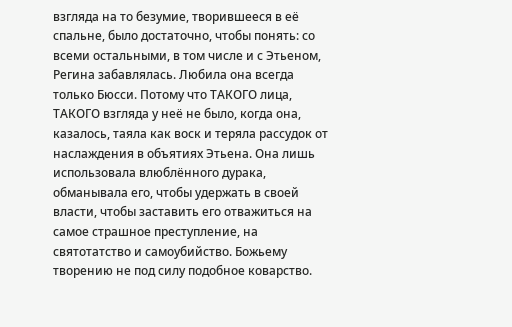взгляда на то безумие, творившееся в её спальне, было достаточно, чтобы понять: со всеми остальными, в том числе и с Этьеном, Регина забавлялась. Любила она всегда только Бюсси. Потому что ТАКОГО лица, ТАКОГО взгляда у неё не было, когда она, казалось, таяла как воск и теряла рассудок от наслаждения в объятиях Этьена. Она лишь использовала влюблённого дурака, обманывала его, чтобы удержать в своей власти, чтобы заставить его отважиться на самое страшное преступление, на святотатство и самоубийство. Божьему творению не под силу подобное коварство.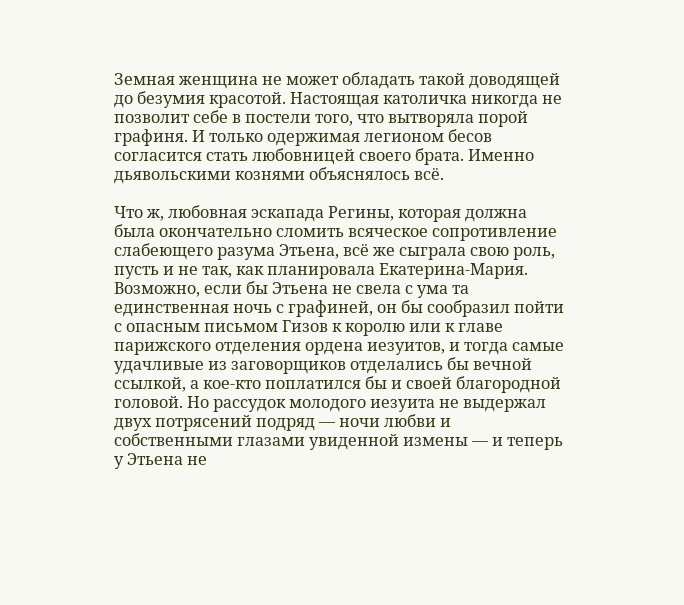Земная женщина не может обладать такой доводящей до безумия красотой. Настоящая католичка никогда не позволит себе в постели того, что вытворяла порой графиня. И только одержимая легионом бесов согласится стать любовницей своего брата. Именно дьявольскими кознями объяснялось всё.

Что ж, любовная эскапада Регины, которая должна была окончательно сломить всяческое сопротивление слабеющего разума Этьена, всё же сыграла свою роль, пусть и не так, как планировала Екатерина-Мария. Возможно, если бы Этьена не свела с ума та единственная ночь с графиней, он бы сообразил пойти с опасным письмом Гизов к королю или к главе парижского отделения ордена иезуитов, и тогда самые удачливые из заговорщиков отделались бы вечной ссылкой, а кое-кто поплатился бы и своей благородной головой. Но рассудок молодого иезуита не выдержал двух потрясений подряд — ночи любви и собственными глазами увиденной измены — и теперь у Этьена не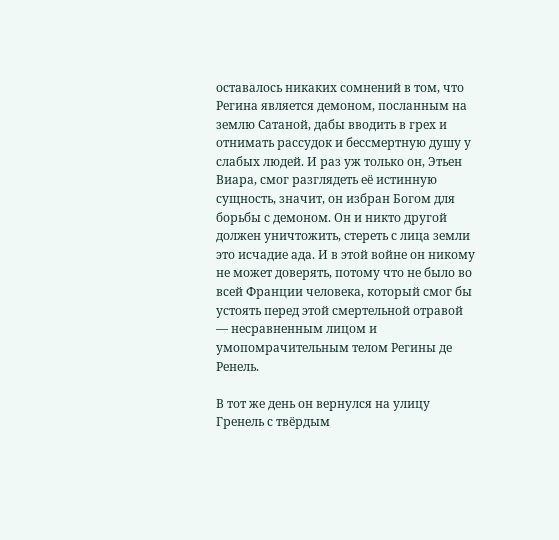оставалось никаких сомнений в том, что Регина является демоном, посланным на землю Сатаной, дабы вводить в грех и отнимать рассудок и бессмертную душу у слабых людей. И раз уж только он, Этьен Виара, смог разглядеть её истинную сущность, значит, он избран Богом для борьбы с демоном. Он и никто другой должен уничтожить, стереть с лица земли это исчадие ада. И в этой войне он никому не может доверять, потому что не было во всей Франции человека, который смог бы устоять перед этой смертельной отравой — несравненным лицом и умопомрачительным телом Регины де Ренель.

В тот же день он вернулся на улицу Гренель с твёрдым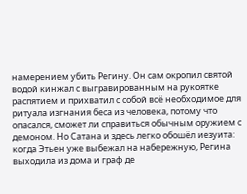намерением убить Регину. Он сам окропил святой водой кинжал с выгравированным на рукоятке распятием и прихватил с собой всё необходимое для ритуала изгнания беса из человека, потому что опасался, сможет ли справиться обычным оружием с демоном. Но Сатана и здесь легко обошёл иезуита: когда Этьен уже выбежал на набережную, Регина выходила из дома и граф де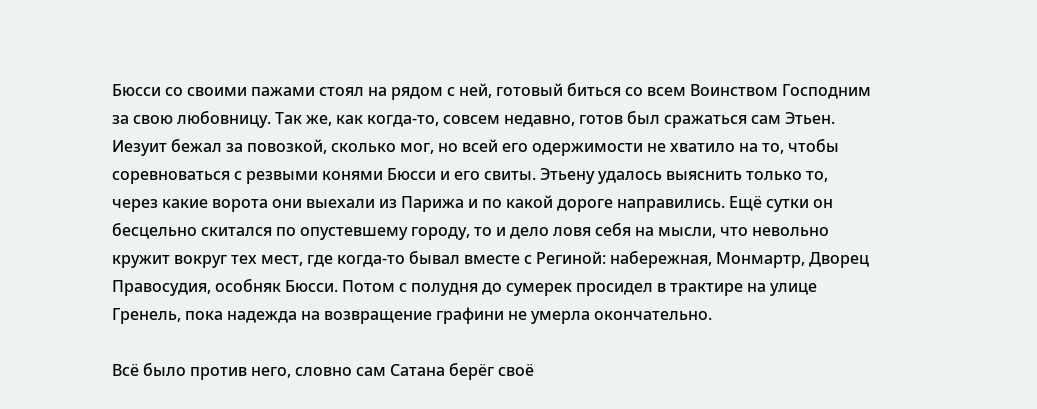Бюсси со своими пажами стоял на рядом с ней, готовый биться со всем Воинством Господним за свою любовницу. Так же, как когда-то, совсем недавно, готов был сражаться сам Этьен. Иезуит бежал за повозкой, сколько мог, но всей его одержимости не хватило на то, чтобы соревноваться с резвыми конями Бюсси и его свиты. Этьену удалось выяснить только то, через какие ворота они выехали из Парижа и по какой дороге направились. Ещё сутки он бесцельно скитался по опустевшему городу, то и дело ловя себя на мысли, что невольно кружит вокруг тех мест, где когда-то бывал вместе с Региной: набережная, Монмартр, Дворец Правосудия, особняк Бюсси. Потом с полудня до сумерек просидел в трактире на улице Гренель, пока надежда на возвращение графини не умерла окончательно.

Всё было против него, словно сам Сатана берёг своё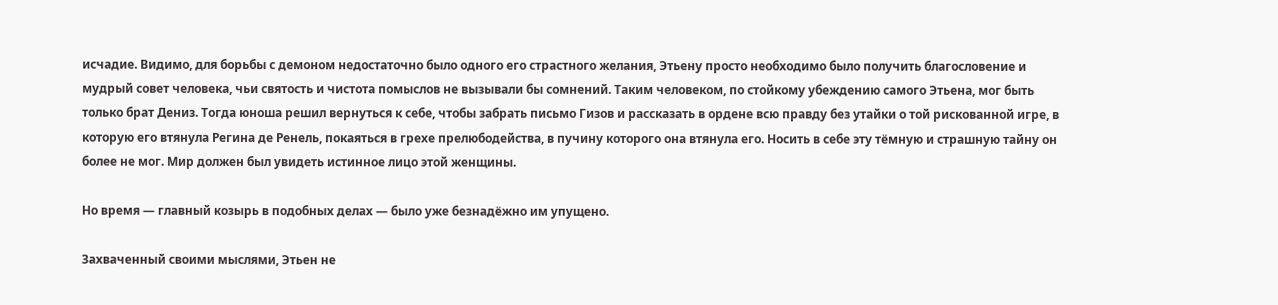исчадие. Видимо, для борьбы с демоном недостаточно было одного его страстного желания, Этьену просто необходимо было получить благословение и мудрый совет человека, чьи святость и чистота помыслов не вызывали бы сомнений. Таким человеком, по стойкому убеждению самого Этьена, мог быть только брат Дениз. Тогда юноша решил вернуться к себе, чтобы забрать письмо Гизов и рассказать в ордене всю правду без утайки о той рискованной игре, в которую его втянула Регина де Ренель, покаяться в грехе прелюбодейства, в пучину которого она втянула его. Носить в себе эту тёмную и страшную тайну он более не мог. Мир должен был увидеть истинное лицо этой женщины.

Но время — главный козырь в подобных делах — было уже безнадёжно им упущено.

Захваченный своими мыслями, Этьен не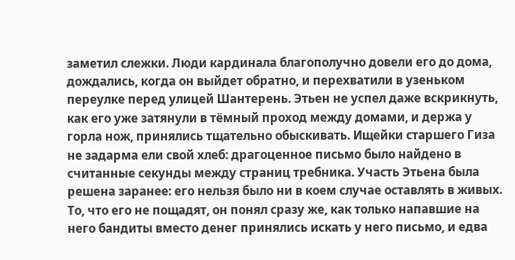заметил слежки. Люди кардинала благополучно довели его до дома, дождались, когда он выйдет обратно, и перехватили в узеньком переулке перед улицей Шантерень. Этьен не успел даже вскрикнуть, как его уже затянули в тёмный проход между домами, и держа у горла нож, принялись тщательно обыскивать. Ищейки старшего Гиза не задарма ели свой хлеб: драгоценное письмо было найдено в считанные секунды между страниц требника. Участь Этьена была решена заранее: его нельзя было ни в коем случае оставлять в живых. То, что его не пощадят, он понял сразу же, как только напавшие на него бандиты вместо денег принялись искать у него письмо, и едва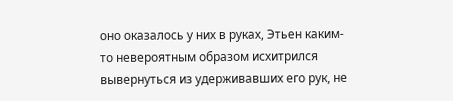оно оказалось у них в руках, Этьен каким-то невероятным образом исхитрился вывернуться из удерживавших его рук, не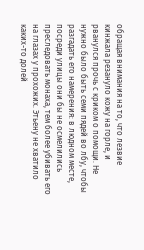обращая внимания на то, что лезвие кинжала резануло кожу на горле, и рванулся прочь с криком о помощи. Не нужно было быть семи пядей во лбу, чтобы разгадать его намерения: в людном месте, посреди улицы они бы не осмелились преследовать монаха, тем более убивать его на глазах у прохожих. Этьену не хватило каких-то долей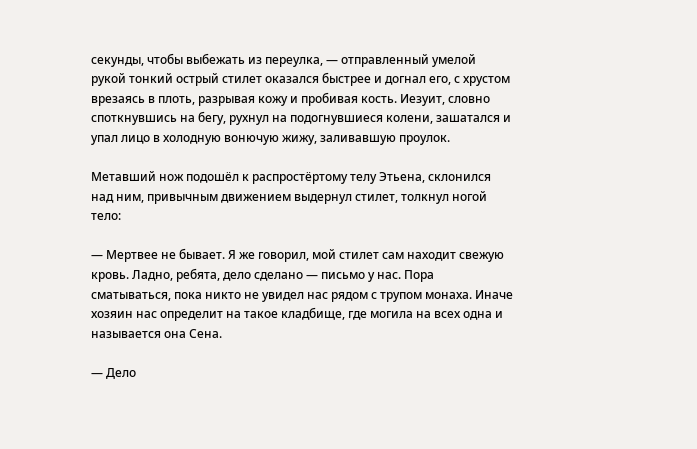секунды, чтобы выбежать из переулка, — отправленный умелой рукой тонкий острый стилет оказался быстрее и догнал его, с хрустом врезаясь в плоть, разрывая кожу и пробивая кость. Иезуит, словно споткнувшись на бегу, рухнул на подогнувшиеся колени, зашатался и упал лицо в холодную вонючую жижу, заливавшую проулок.

Метавший нож подошёл к распростёртому телу Этьена, склонился над ним, привычным движением выдернул стилет, толкнул ногой тело:

— Мертвее не бывает. Я же говорил, мой стилет сам находит свежую кровь. Ладно, ребята, дело сделано — письмо у нас. Пора сматываться, пока никто не увидел нас рядом с трупом монаха. Иначе хозяин нас определит на такое кладбище, где могила на всех одна и называется она Сена.

— Дело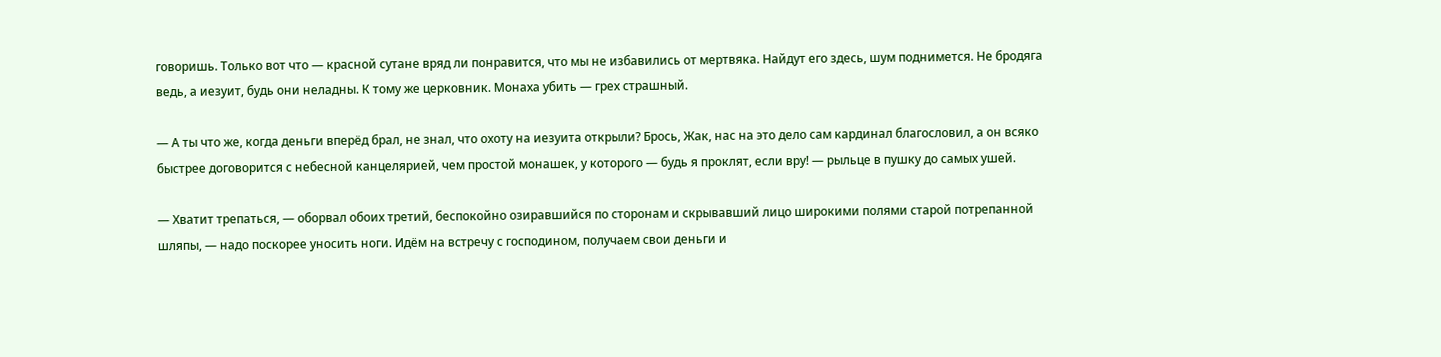говоришь. Только вот что — красной сутане вряд ли понравится, что мы не избавились от мертвяка. Найдут его здесь, шум поднимется. Не бродяга ведь, а иезуит, будь они неладны. К тому же церковник. Монаха убить — грех страшный.

— А ты что же, когда деньги вперёд брал, не знал, что охоту на иезуита открыли? Брось, Жак, нас на это дело сам кардинал благословил, а он всяко быстрее договорится с небесной канцелярией, чем простой монашек, у которого — будь я проклят, если вру! — рыльце в пушку до самых ушей.

— Хватит трепаться, — оборвал обоих третий, беспокойно озиравшийся по сторонам и скрывавший лицо широкими полями старой потрепанной шляпы, — надо поскорее уносить ноги. Идём на встречу с господином, получаем свои деньги и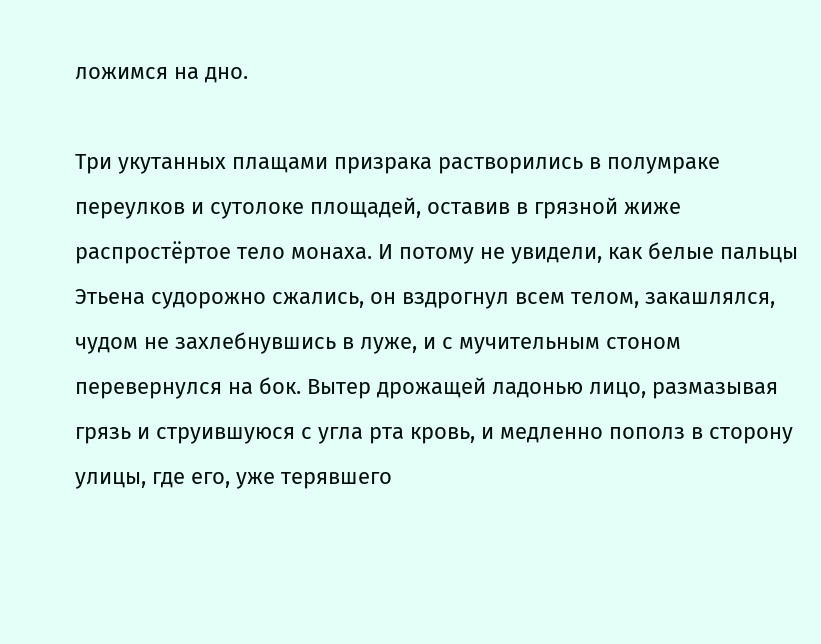ложимся на дно.

Три укутанных плащами призрака растворились в полумраке переулков и сутолоке площадей, оставив в грязной жиже распростёртое тело монаха. И потому не увидели, как белые пальцы Этьена судорожно сжались, он вздрогнул всем телом, закашлялся, чудом не захлебнувшись в луже, и с мучительным стоном перевернулся на бок. Вытер дрожащей ладонью лицо, размазывая грязь и струившуюся с угла рта кровь, и медленно пополз в сторону улицы, где его, уже терявшего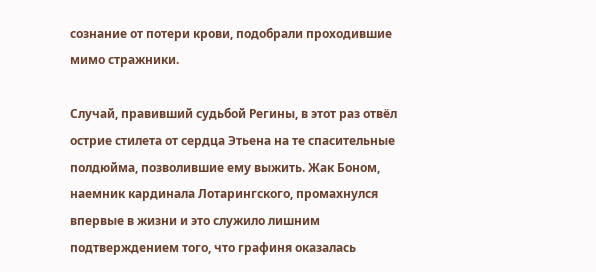сознание от потери крови, подобрали проходившие мимо стражники.

Случай, правивший судьбой Регины, в этот раз отвёл острие стилета от сердца Этьена на те спасительные полдюйма, позволившие ему выжить. Жак Боном, наемник кардинала Лотарингского, промахнулся впервые в жизни и это служило лишним подтверждением того, что графиня оказалась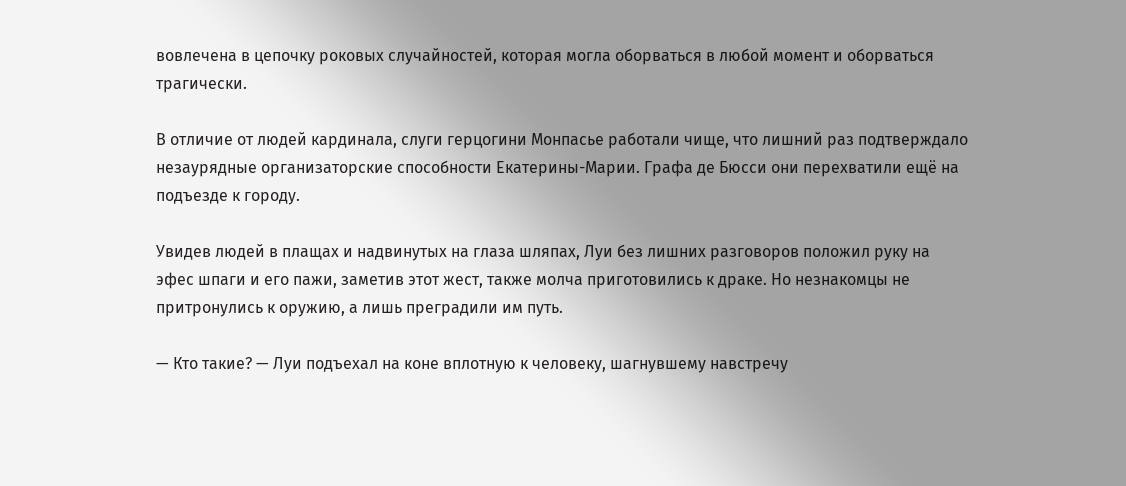вовлечена в цепочку роковых случайностей, которая могла оборваться в любой момент и оборваться трагически.

В отличие от людей кардинала, слуги герцогини Монпасье работали чище, что лишний раз подтверждало незаурядные организаторские способности Екатерины-Марии. Графа де Бюсси они перехватили ещё на подъезде к городу.

Увидев людей в плащах и надвинутых на глаза шляпах, Луи без лишних разговоров положил руку на эфес шпаги и его пажи, заметив этот жест, также молча приготовились к драке. Но незнакомцы не притронулись к оружию, а лишь преградили им путь.

— Кто такие? — Луи подъехал на коне вплотную к человеку, шагнувшему навстречу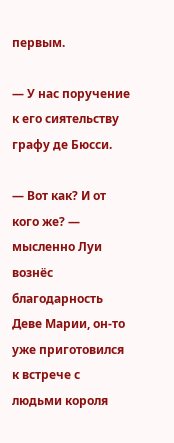первым.

— У нас поручение к его сиятельству графу де Бюсси.

— Вот как? И от кого же? — мысленно Луи вознёс благодарность Деве Марии, он-то уже приготовился к встрече с людьми короля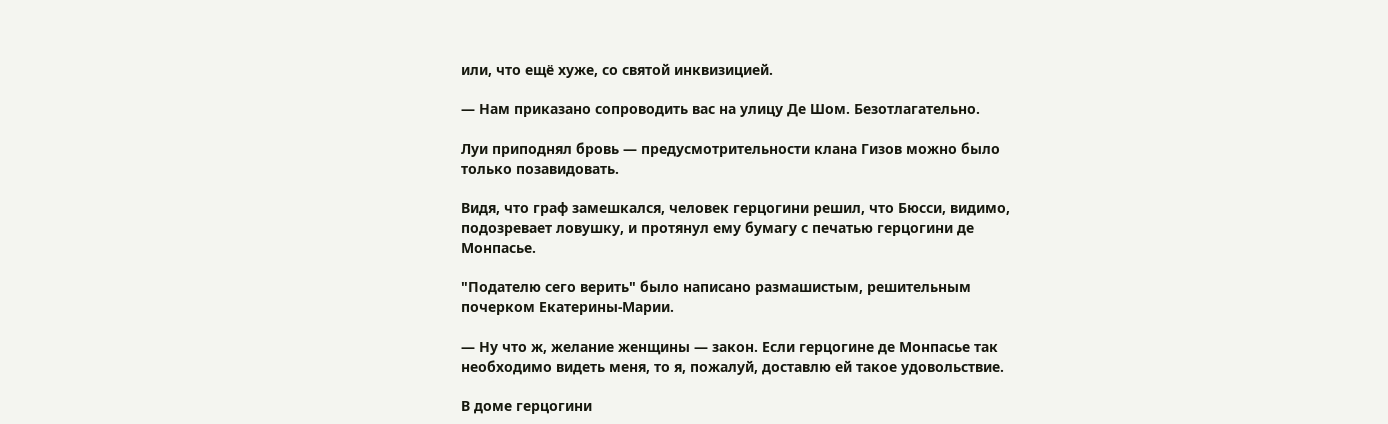или, что ещё хуже, со святой инквизицией.

— Нам приказано сопроводить вас на улицу Де Шом. Безотлагательно.

Луи приподнял бровь — предусмотрительности клана Гизов можно было только позавидовать.

Видя, что граф замешкался, человек герцогини решил, что Бюсси, видимо, подозревает ловушку, и протянул ему бумагу с печатью герцогини де Монпасье.

"Подателю сего верить" было написано размашистым, решительным почерком Екатерины-Марии.

— Ну что ж, желание женщины — закон. Если герцогине де Монпасье так необходимо видеть меня, то я, пожалуй, доставлю ей такое удовольствие.

В доме герцогини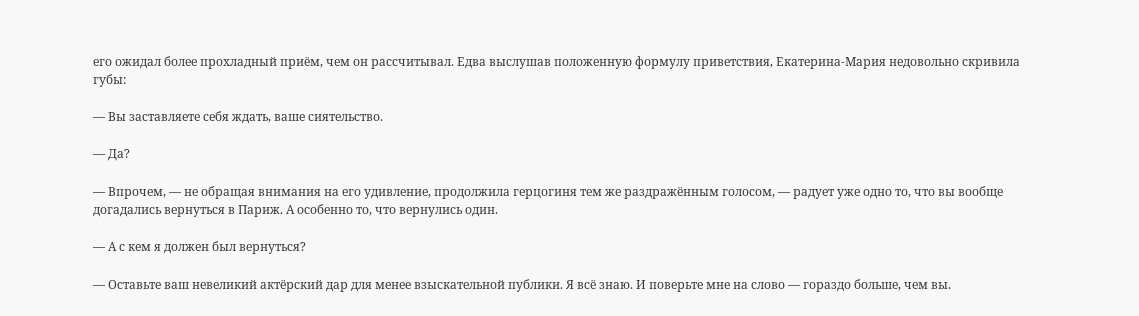его ожидал более прохладный приём, чем он рассчитывал. Едва выслушав положенную формулу приветствия, Екатерина-Мария недовольно скривила губы:

— Вы заставляете себя ждать, ваше сиятельство.

— Да?

— Впрочем, — не обращая внимания на его удивление, продолжила герцогиня тем же раздражённым голосом, — радует уже одно то, что вы вообще догадались вернуться в Париж. А особенно то, что вернулись один.

— А с кем я должен был вернуться?

— Оставьте ваш невеликий актёрский дар для менее взыскательной публики. Я всё знаю. И поверьте мне на слово — гораздо больше, чем вы.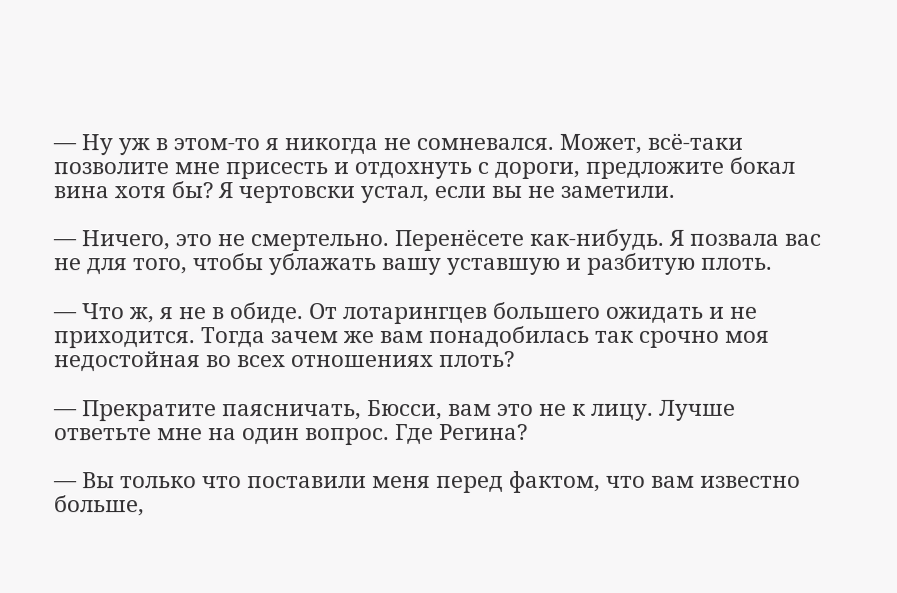— Ну уж в этом-то я никогда не сомневался. Может, всё-таки позволите мне присесть и отдохнуть с дороги, предложите бокал вина хотя бы? Я чертовски устал, если вы не заметили.

— Ничего, это не смертельно. Перенёсете как-нибудь. Я позвала вас не для того, чтобы ублажать вашу уставшую и разбитую плоть.

— Что ж, я не в обиде. От лотарингцев большего ожидать и не приходится. Тогда зачем же вам понадобилась так срочно моя недостойная во всех отношениях плоть?

— Прекратите паясничать, Бюсси, вам это не к лицу. Лучше ответьте мне на один вопрос. Где Регина?

— Вы только что поставили меня перед фактом, что вам известно больше,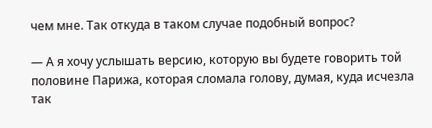чем мне. Так откуда в таком случае подобный вопрос?

— А я хочу услышать версию, которую вы будете говорить той половине Парижа, которая сломала голову, думая, куда исчезла так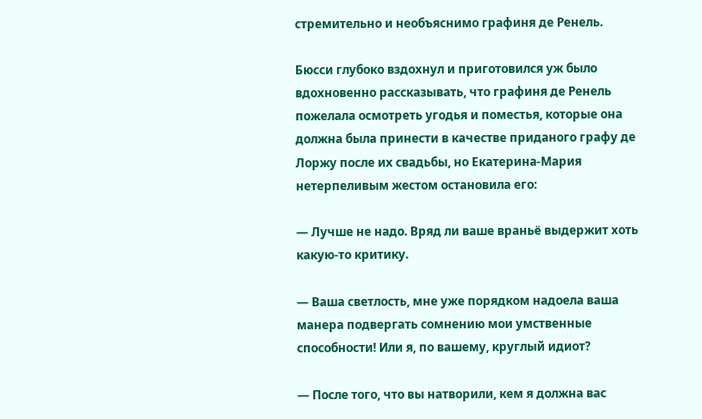стремительно и необъяснимо графиня де Ренель.

Бюсси глубоко вздохнул и приготовился уж было вдохновенно рассказывать, что графиня де Ренель пожелала осмотреть угодья и поместья, которые она должна была принести в качестве приданого графу де Лоржу после их свадьбы, но Екатерина-Мария нетерпеливым жестом остановила его:

— Лучше не надо. Вряд ли ваше враньё выдержит хоть какую-то критику.

— Ваша светлость, мне уже порядком надоела ваша манера подвергать сомнению мои умственные способности! Или я, по вашему, круглый идиот?

— После того, что вы натворили, кем я должна вас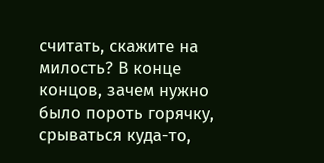считать, скажите на милость? В конце концов, зачем нужно было пороть горячку, срываться куда-то,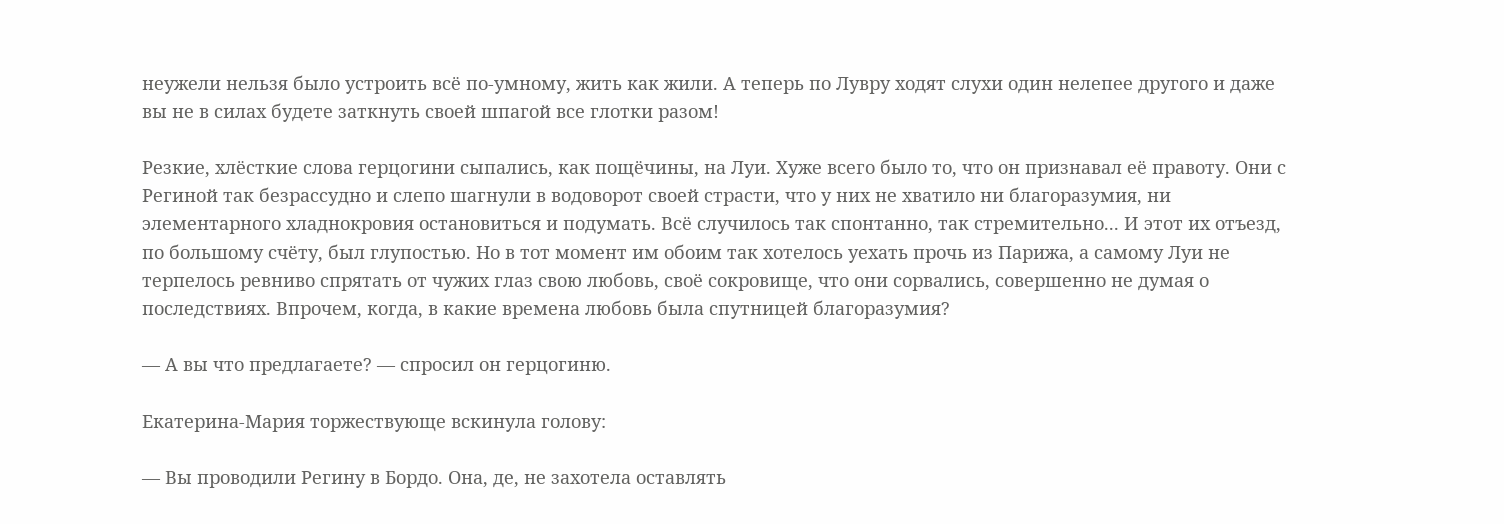неужели нельзя было устроить всё по-умному, жить как жили. А теперь по Лувру ходят слухи один нелепее другого и даже вы не в силах будете заткнуть своей шпагой все глотки разом!

Резкие, хлёсткие слова герцогини сыпались, как пощёчины, на Луи. Хуже всего было то, что он признавал её правоту. Они с Региной так безрассудно и слепо шагнули в водоворот своей страсти, что у них не хватило ни благоразумия, ни элементарного хладнокровия остановиться и подумать. Всё случилось так спонтанно, так стремительно... И этот их отъезд, по большому счёту, был глупостью. Но в тот момент им обоим так хотелось уехать прочь из Парижа, а самому Луи не терпелось ревниво спрятать от чужих глаз свою любовь, своё сокровище, что они сорвались, совершенно не думая о последствиях. Впрочем, когда, в какие времена любовь была спутницей благоразумия?

— А вы что предлагаете? — спросил он герцогиню.

Екатерина-Мария торжествующе вскинула голову:

— Вы проводили Регину в Бордо. Она, де, не захотела оставлять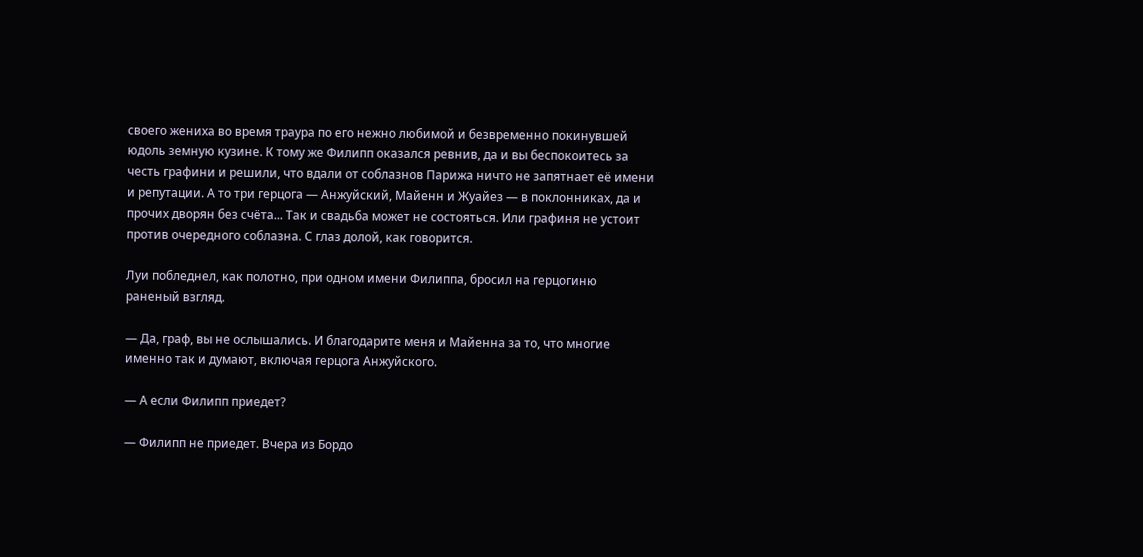своего жениха во время траура по его нежно любимой и безвременно покинувшей юдоль земную кузине. К тому же Филипп оказался ревнив, да и вы беспокоитесь за честь графини и решили, что вдали от соблазнов Парижа ничто не запятнает её имени и репутации. А то три герцога — Анжуйский, Майенн и Жуайез — в поклонниках, да и прочих дворян без счёта... Так и свадьба может не состояться. Или графиня не устоит против очередного соблазна. С глаз долой, как говорится.

Луи побледнел, как полотно, при одном имени Филиппа, бросил на герцогиню раненый взгляд.

— Да, граф, вы не ослышались. И благодарите меня и Майенна за то, что многие именно так и думают, включая герцога Анжуйского.

— А если Филипп приедет?

— Филипп не приедет. Вчера из Бордо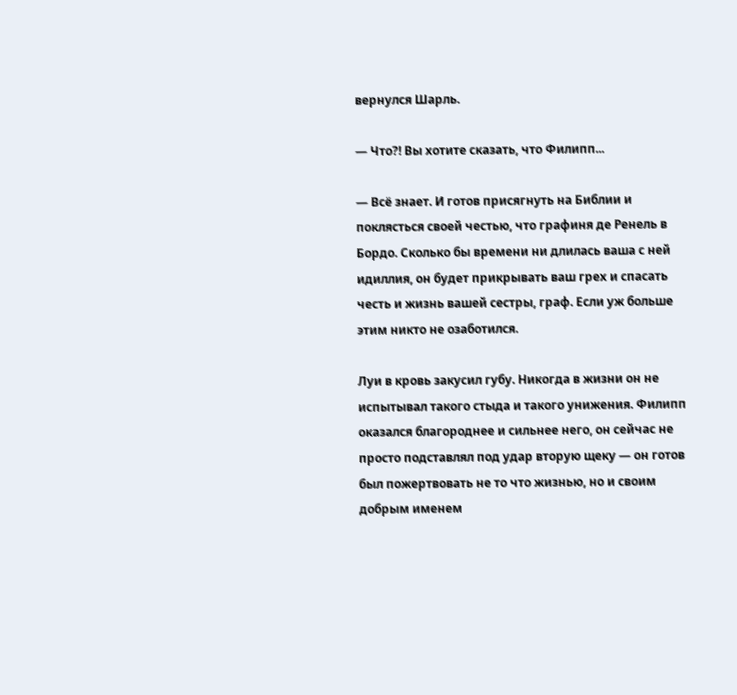вернулся Шарль.

— Что?! Вы хотите сказать, что Филипп...

— Всё знает. И готов присягнуть на Библии и поклясться своей честью, что графиня де Ренель в Бордо. Сколько бы времени ни длилась ваша с ней идиллия, он будет прикрывать ваш грех и спасать честь и жизнь вашей сестры, граф. Если уж больше этим никто не озаботился.

Луи в кровь закусил губу. Никогда в жизни он не испытывал такого стыда и такого унижения. Филипп оказался благороднее и сильнее него, он сейчас не просто подставлял под удар вторую щеку — он готов был пожертвовать не то что жизнью, но и своим добрым именем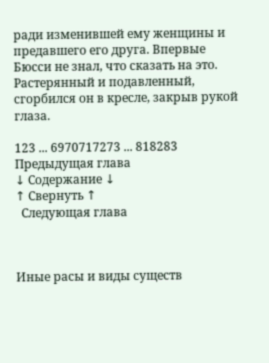ради изменившей ему женщины и предавшего его друга. Впервые Бюсси не знал, что сказать на это. Растерянный и подавленный, сгорбился он в кресле, закрыв рукой глаза.

123 ... 6970717273 ... 818283
Предыдущая глава
↓ Содержание ↓
↑ Свернуть ↑
  Следующая глава



Иные расы и виды существ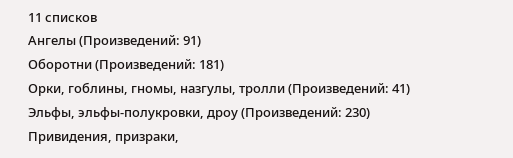11 списков
Ангелы (Произведений: 91)
Оборотни (Произведений: 181)
Орки, гоблины, гномы, назгулы, тролли (Произведений: 41)
Эльфы, эльфы-полукровки, дроу (Произведений: 230)
Привидения, призраки,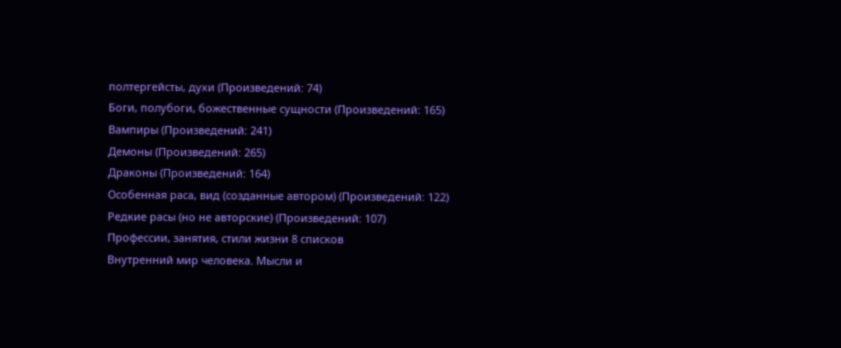полтергейсты, духи (Произведений: 74)
Боги, полубоги, божественные сущности (Произведений: 165)
Вампиры (Произведений: 241)
Демоны (Произведений: 265)
Драконы (Произведений: 164)
Особенная раса, вид (созданные автором) (Произведений: 122)
Редкие расы (но не авторские) (Произведений: 107)
Профессии, занятия, стили жизни 8 списков
Внутренний мир человека. Мысли и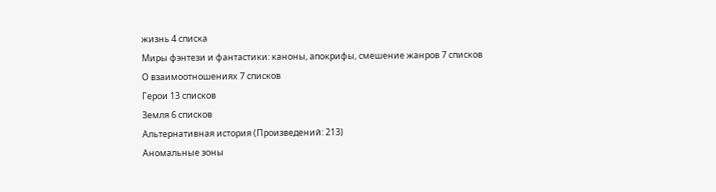жизнь 4 списка
Миры фэнтези и фантастики: каноны, апокрифы, смешение жанров 7 списков
О взаимоотношениях 7 списков
Герои 13 списков
Земля 6 списков
Альтернативная история (Произведений: 213)
Аномальные зоны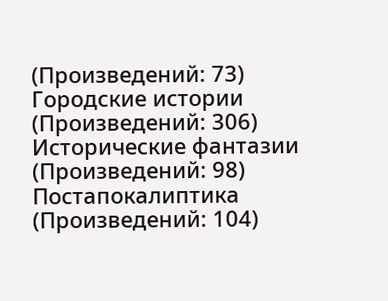(Произведений: 73)
Городские истории (Произведений: 306)
Исторические фантазии (Произведений: 98)
Постапокалиптика (Произведений: 104)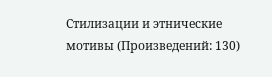Стилизации и этнические мотивы (Произведений: 130)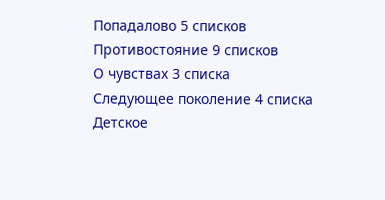Попадалово 5 списков
Противостояние 9 списков
О чувствах 3 списка
Следующее поколение 4 списка
Детское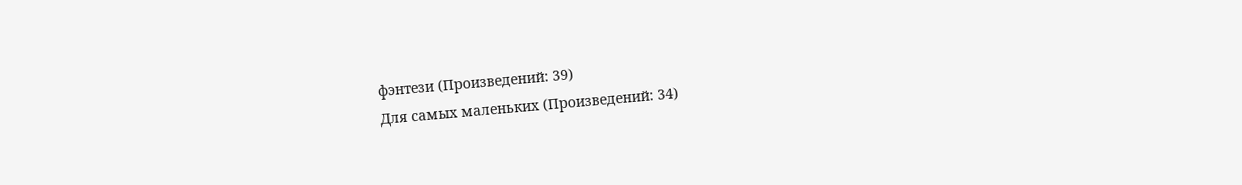фэнтези (Произведений: 39)
Для самых маленьких (Произведений: 34)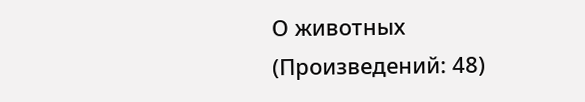О животных (Произведений: 48)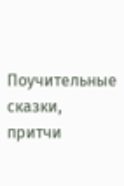Поучительные сказки, притчи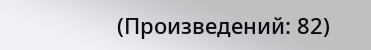(Произведений: 82)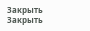Закрыть
Закрыть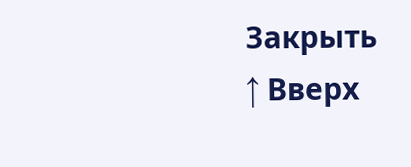Закрыть
↑ Вверх